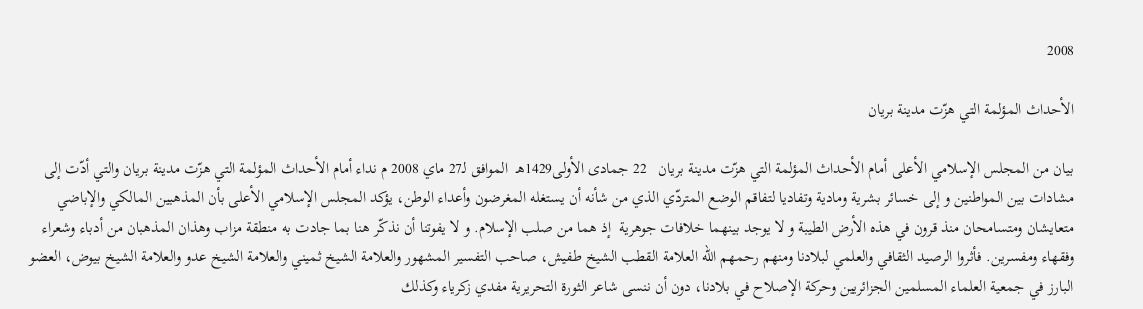2008

الأحداث المؤلمة التي هزّت مدينة بريان

بيان من المجلس الإسلامي الأعلى أمام الأحداث المؤلمة التي هزّت مدينة بريان   22 جمادى الأولى1429هـ  الموافق لـ27 ماي 2008 م نداء أمام الأحداث المؤلمة التي هزّت مدينة بريان والتي أدّت إلى مشادات بين المواطنين و إلى خسائر بشرية ومادية وتفاديا لتفاقم الوضع المتردّي الذي من شأنه أن يستغله المغرضون وأعداء الوطن، يؤكد المجلس الإسلامي الأعلى بأن المذهبين المالكي والإباضي متعايشان ومتسامحان منذ قرون في هذه الأرض الطيبة و لا يوجد بينهما خلافات جوهرية  إذ هما من صلب الإسلام. و لا يفوتنا أن نذكّر هنا بما جادت به منطقة مزاب وهذان المذهبان من أدباء وشعراء وفقهاء ومفسرين. فأثروا الرصيد الثقافي والعلمي لبلادنا ومنهم رحمهم الله العلامة القطب الشيخ طفيش، صاحب التفسير المشهور والعلامة الشيخ ثميني والعلامة الشيخ عدو والعلامة الشيخ بيوض، العضو البارز في جمعية العلماء المسلمين الجزائريين وحركة الإصلاح في بلادنا، دون أن ننسى شاعر الثورة التحريرية مفدي زكرياء وكذلك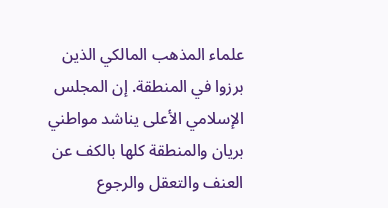علماء المذهب المالكي الذين برزوا في المنطقة. إن المجلس الإسلامي الأعلى يناشد مواطني بريان والمنطقة كلها بالكف عن العنف والتعقل والرجوع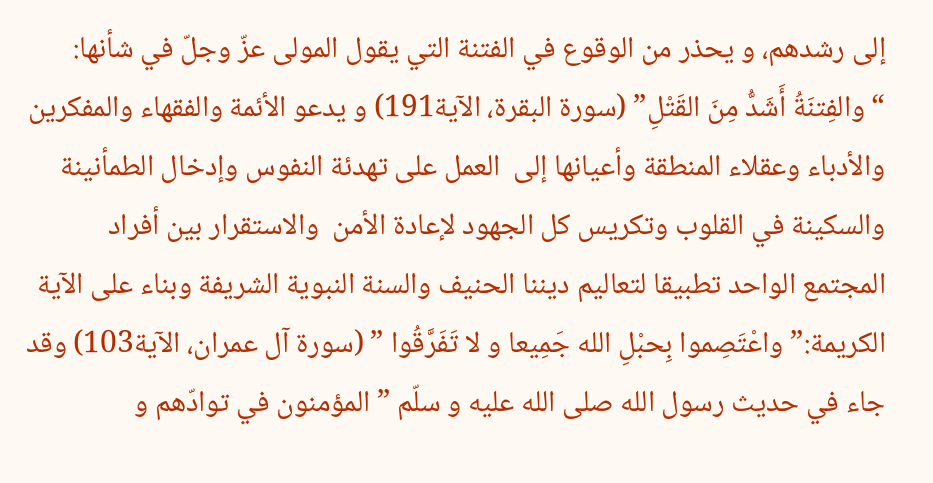إلى رشدهم، و يحذر من الوقوع في الفتنة التي يقول المولى عزّ وجلّ في شأنها: “والفِتنَةُ أَشَدُّ مِنَ القَتْلِ” (سورة البقرة، الآية191) و يدعو الأئمة والفقهاء والمفكرين والأدباء وعقلاء المنطقة وأعيانها إلى  العمل على تهدئة النفوس وإدخال الطمأنينة والسكينة في القلوب وتكريس كل الجهود لإعادة الأمن  والاستقرار بين أفراد المجتمع الواحد تطبيقا لتعاليم ديننا الحنيف والسنة النبوية الشريفة وبناء على الآية الكريمة:” واعْتَصِموا بِحبْلِ الله جَمِيعا و لا تَفَرَّقُوا ” (سورة آل عمران، الآية103) وقد جاء في حديث رسول الله صلى الله عليه و سلّم ” المؤمنون في توادّهم و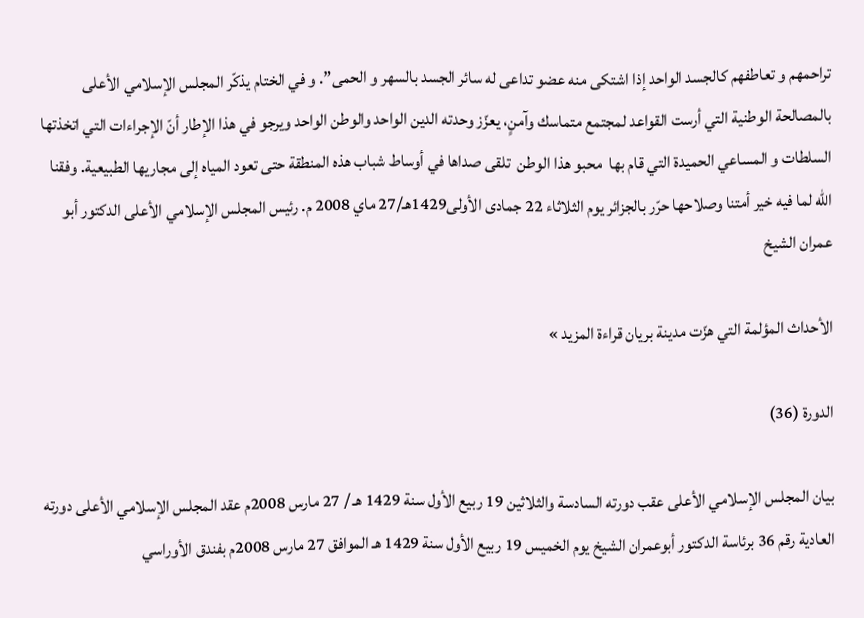تراحمهم و تعاطفهم كالجسد الواحد إذا اشتكى منه عضو تداعى له سائر الجسد بالسهر و الحمى”. و في الختام يذكّر المجلس الإسلامي الأعلى بالمصالحة الوطنية التي أرست القواعد لمجتمع متماسك وآمنٍ، يعزّز وحدته الدين الواحد والوطن الواحد ويرجو في هذا الإطار أنّ الإجراءات التي اتخذتها السلطات و المساعي الحميدة التي قام بها  محبو هذا الوطن  تلقى صداها في أوساط شباب هذه المنطقة حتى تعود المياه إلى مجاريها الطبيعية. وفقنا الله لما فيه خير أمتنا وصلاحها حرّر بالجزائر يوم الثلاثاء 22 جمادى الأولى1429هـ/27 ماي 2008 م. رئيس المجلس الإسلامي الأعلى الدكتور أبو عمران الشيخ

الأحداث المؤلمة التي هزّت مدينة بريان قراءة المزيد »

الدورة (36)

بيان المجلس الإسلامي الأعلى عقب دورته السادسة والثلاثين 19 ربيع الأول سنة 1429 هـ / 27 مارس 2008م عقد المجلس الإسلامي الأعلى دورته العادية رقم 36 برئاسة الدكتور أبوعمران الشيخ يوم الخميس 19 ربيع الأول سنة 1429 هـ الموافق 27 مارس 2008م بفندق الأوراسي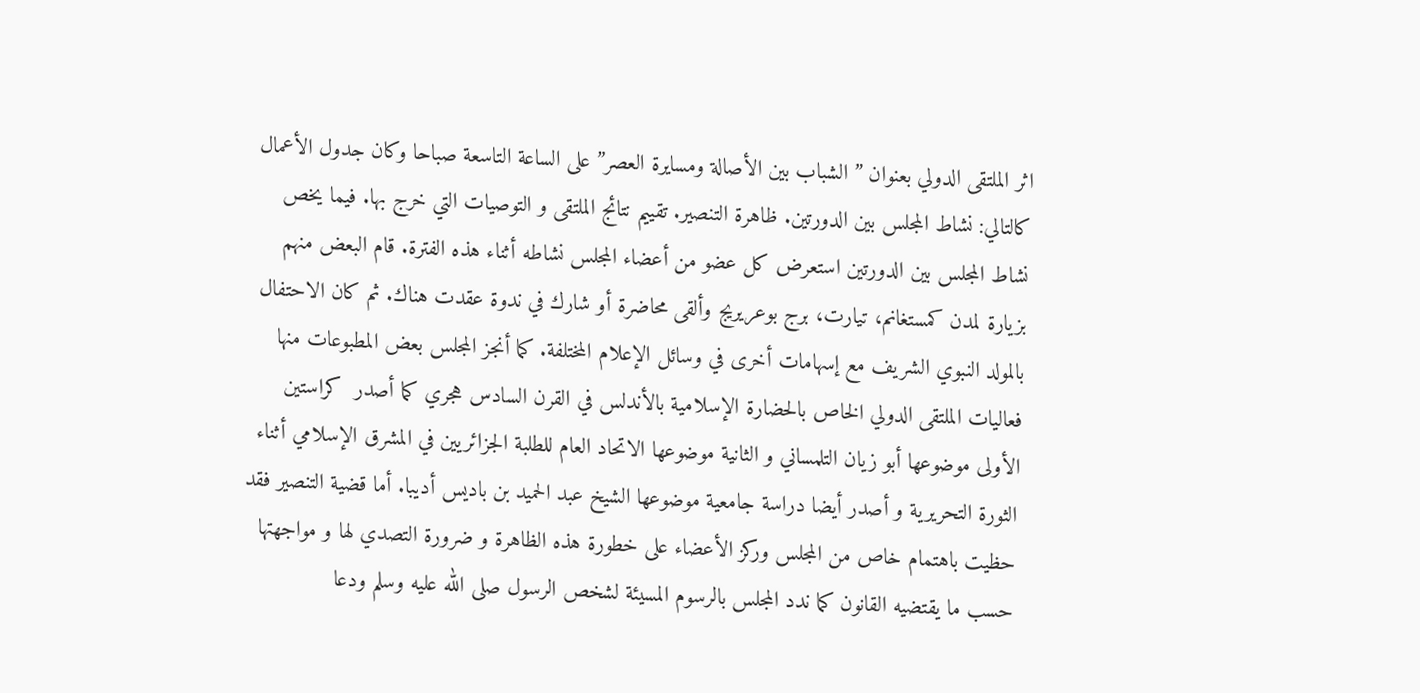اثر الملتقى الدولي بعنوان ” الشباب بين الأصالة ومسايرة العصر” على الساعة التاسعة صباحا وكان جدول الأعمال كالتالي: نشاط المجلس بين الدورتين. ظاهرة التنصير. تقييم نتائج الملتقى و التوصيات التي خرج بها. فيما يخص نشاط المجلس بين الدورتين استعرض كل عضو من أعضاء المجلس نشاطه أثناء هذه الفترة. قام البعض منهم بزيارة لمدن كمستغانم، تيارت، برج بوعريريج وألقى محاضرة أو شارك في ندوة عقدت هناك. ثم كان الاحتفال بالمولد النبوي الشريف مع إسهامات أخرى في وسائل الإعلام المختلفة. كما أنجز المجلس بعض المطبوعات منها فعاليات الملتقى الدولي الخاص بالحضارة الإسلامية بالأندلس في القرن السادس هجري كما أصدر  كراستين الأولى موضوعها أبو زيان التلمساني و الثانية موضوعها الاتحاد العام للطلبة الجزائريين في المشرق الإسلامي أثناء الثورة التحريرية و أصدر أيضا دراسة جامعية موضوعها الشيخ عبد الحميد بن باديس أديبا. أما قضية التنصير فقد حظيت باهتمام خاص من المجلس وركز الأعضاء على خطورة هذه الظاهرة و ضرورة التصدي لها و مواجهتها حسب ما يقتضيه القانون كما ندد المجلس بالرسوم المسيئة لشخص الرسول صلى الله عليه وسلم ودعا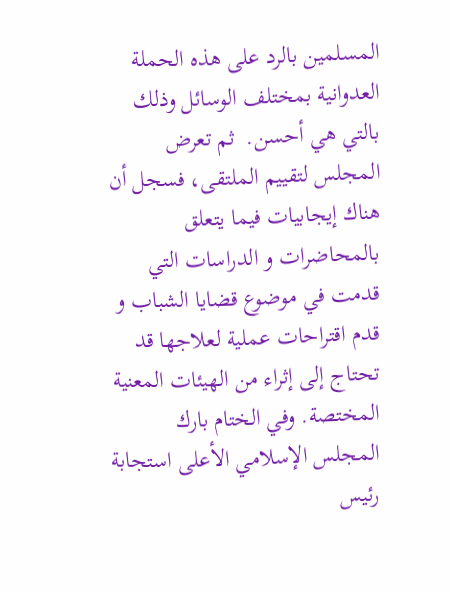المسلمين بالرد على هذه الحملة العدوانية بمختلف الوسائل وذلك بالتي هي أحسن.  ثم تعرض المجلس لتقييم الملتقى، فسجل أن هناك إيجابيات فيما يتعلق بالمحاضرات و الدراسات التي قدمت في موضوع قضايا الشباب و قدم اقتراحات عملية لعلاجها قد تحتاج إلى إثراء من الهيئات المعنية المختصة. وفي الختام بارك المجلس الإسلامي الأعلى استجابة رئيس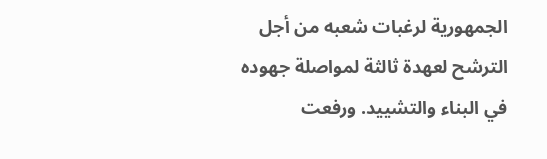الجمهورية لرغبات شعبه من أجل الترشح لعهدة ثالثة لمواصلة جهوده في البناء والتشييد. ورفعت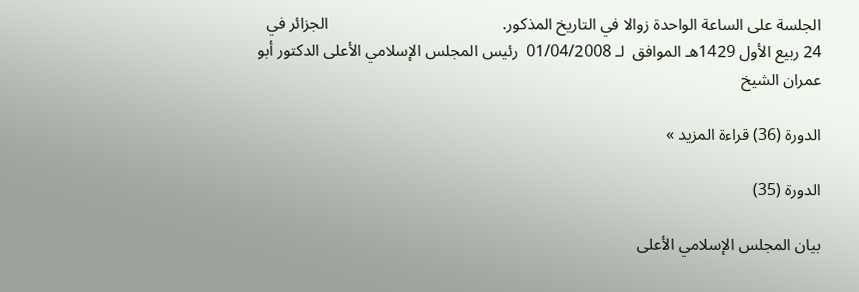الجلسة على الساعة الواحدة زوالا في التاريخ المذكور.                                          الجزائر في 24 ربيع الأول 1429هـ الموافق  لـ 01/04/2008  رئيس المجلس الإسلامي الأعلى الدكتور أبو عمران الشيخ

الدورة (36) قراءة المزيد »

الدورة (35)

بيان المجلس الإسلامي الأعلى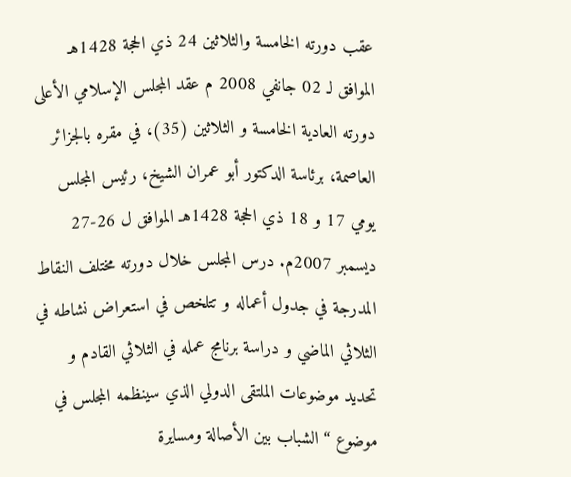عقب دورته الخامسة والثلاثين 24 ذي الحجة 1428هـ الموافق لـ 02 جانفي 2008 م عقد المجلس الإسلامي الأعلى دورته العادية الخامسة و الثلاثين (35)، في مقره بالجزائر العاصمة، برئاسة الدكتور أبو عمران الشيخ، رئيس المجلس يومي 17 و 18 ذي الحجة 1428هـ الموافق ل 26-27 ديسمبر 2007م. درس المجلس خلال دورته مختلف النقاط المدرجة في جدول أعماله و تتلخص في استعراض نشاطه في الثلاثي الماضي و دراسة برنامج عمله في الثلاثي القادم و تحديد موضوعات الملتقى الدولي الذي سينظمه المجلس في موضوع “الشباب بين الأصالة ومسايرة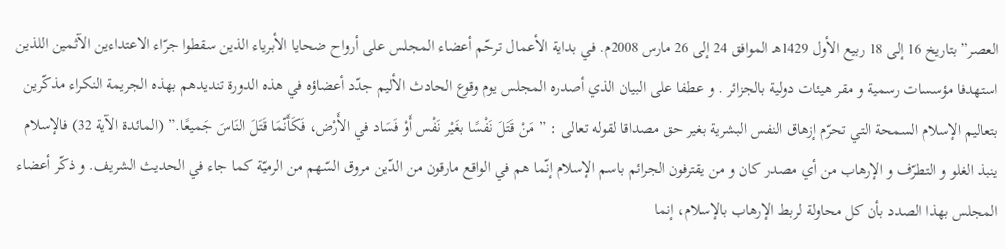العصر” بتاريخ 16 إلى 18 ربيع الأول 1429هـ الموافق 24 إلى 26 مارس 2008م. في بداية الأعمال ترحّم أعضاء المجلس على أرواح ضحايا الأبرياء الذين سقطوا جرّاء الاعتداءين الآثمين اللذين استهدفا مؤسسات رسمية و مقر هيئات دولية بالجزائر . و عطفا على البيان الذي أصدره المجلس يوم وقوع الحادث الأليم جدّد أعضاؤه في هذه الدورة تنديدهم بهذه الجريمة النكراء مذكّرين بتعاليم الإسلام السمحة التي تحرّم إزهاق النفس البشرية بغير حق مصداقا لقوله تعالى : ” مَنْ قَتَلَ نَفْسًا بغَيْر نَفْس أَوْ فَسَاد في الأَرْض، فَكَأَنّمَا قَتَلَ النَاسَ جَميعًا.” (المائدة الآية 32) فالإسلام ينبذ الغلو و التطرّف و الإرهاب من أي مصدر كان و من يقترفون الجرائم باسم الإسلام إنّما هم في الواقع مارقون من الدّين مروق السّهم من الرميّة كما جاء في الحديث الشريف. و ذكّر أعضاء المجلس بهذا الصدد بأن كل محاولة لربط الإرهاب بالإسلام، إنما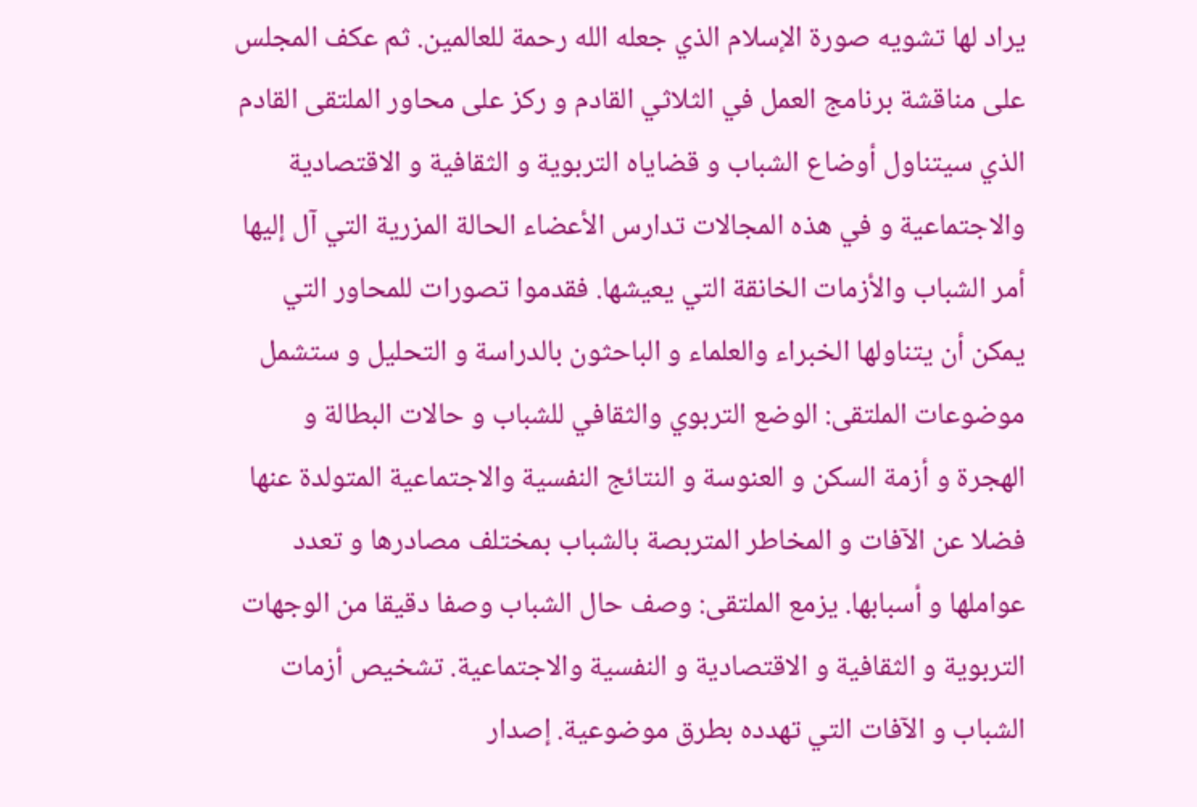يراد لها تشويه صورة الإسلام الذي جعله الله رحمة للعالمين. ثم عكف المجلس على مناقشة برنامج العمل في الثلاثي القادم و ركز على محاور الملتقى القادم الذي سيتناول أوضاع الشباب و قضاياه التربوية و الثقافية و الاقتصادية والاجتماعية و في هذه المجالات تدارس الأعضاء الحالة المزرية التي آل إليها أمر الشباب والأزمات الخانقة التي يعيشها. فقدموا تصورات للمحاور التي يمكن أن يتناولها الخبراء والعلماء و الباحثون بالدراسة و التحليل و ستشمل موضوعات الملتقى: الوضع التربوي والثقافي للشباب و حالات البطالة و الهجرة و أزمة السكن و العنوسة و النتائج النفسية والاجتماعية المتولدة عنها فضلا عن الآفات و المخاطر المتربصة بالشباب بمختلف مصادرها و تعدد عواملها و أسبابها. يزمع الملتقى: وصف حال الشباب وصفا دقيقا من الوجهات التربوية و الثقافية و الاقتصادية و النفسية والاجتماعية. تشخيص أزمات الشباب و الآفات التي تهدده بطرق موضوعية. إصدار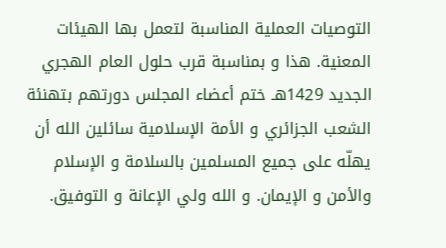التوصيات العملية المناسبة لتعمل بها الهيئات المعنية. هذا و بمناسبة قرب حلول العام الهجري الجديد 1429هـ ختم أعضاء المجلس دورتهم بتهنئة الشعب الجزائري و الأمة الإسلامية سائلين الله أن يهلّه على جميع المسلمين بالسلامة و الإسلام والأمن و الإيمان. و الله ولي الإعانة و التوفيق.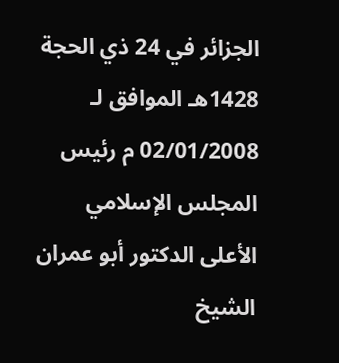الجزائر في 24 ذي الحجة 1428هـ الموافق لـ 02/01/2008 م رئيس المجلس الإسلامي الأعلى الدكتور أبو عمران الشيخ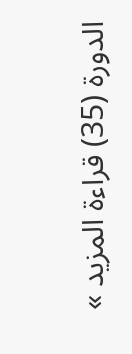الدورة (35) قراءة المزيد »